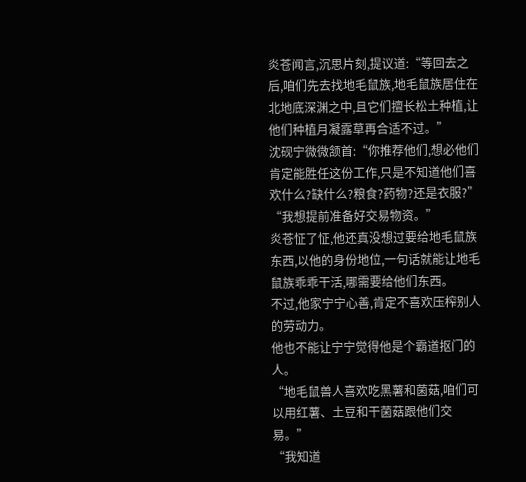炎苍闻言,沉思片刻,提议道:“等回去之后,咱们先去找地毛鼠族,地毛鼠族居住在北地底深渊之中,且它们擅长松土种植,让他们种植月凝露草再合适不过。”
沈砚宁微微颔首:“你推荐他们,想必他们肯定能胜任这份工作,只是不知道他们喜欢什么?缺什么?粮食?药物?还是衣服?”
“我想提前准备好交易物资。”
炎苍怔了怔,他还真没想过要给地毛鼠族东西,以他的身份地位,一句话就能让地毛鼠族乖乖干活,哪需要给他们东西。
不过,他家宁宁心善,肯定不喜欢压榨别人的劳动力。
他也不能让宁宁觉得他是个霸道抠门的人。
“地毛鼠兽人喜欢吃黑薯和菌菇,咱们可以用红薯、土豆和干菌菇跟他们交易。”
“我知道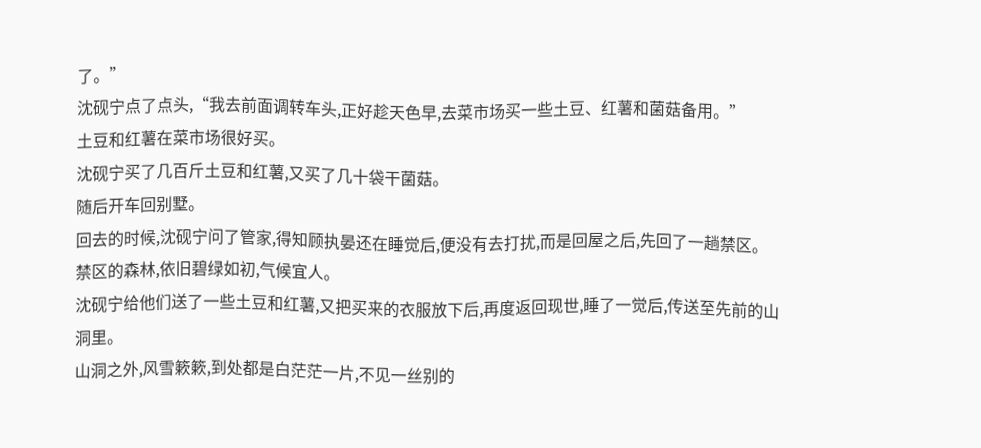了。”
沈砚宁点了点头,“我去前面调转车头,正好趁天色早,去菜市场买一些土豆、红薯和菌菇备用。”
土豆和红薯在菜市场很好买。
沈砚宁买了几百斤土豆和红薯,又买了几十袋干菌菇。
随后开车回别墅。
回去的时候,沈砚宁问了管家,得知顾执晏还在睡觉后,便没有去打扰,而是回屋之后,先回了一趟禁区。
禁区的森林,依旧碧绿如初,气候宜人。
沈砚宁给他们送了一些土豆和红薯,又把买来的衣服放下后,再度返回现世,睡了一觉后,传送至先前的山洞里。
山洞之外,风雪簌簌,到处都是白茫茫一片,不见一丝别的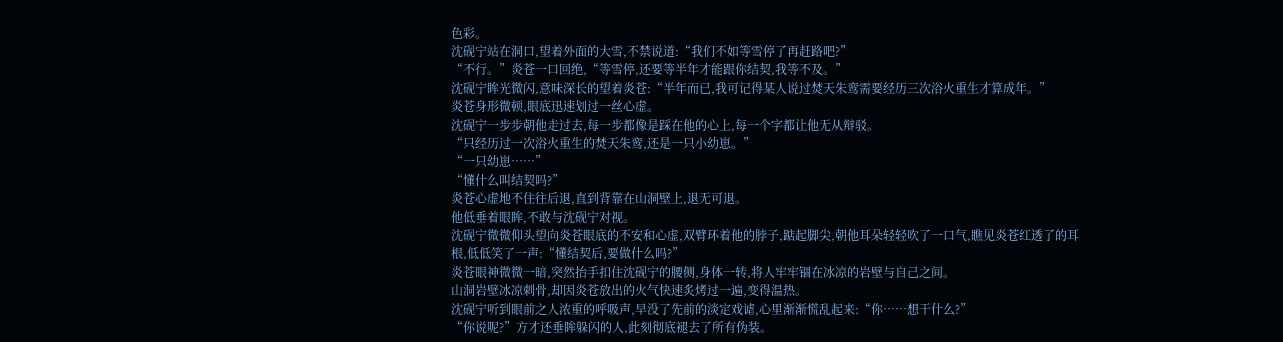色彩。
沈砚宁站在洞口,望着外面的大雪,不禁说道:“我们不如等雪停了再赶路吧?”
“不行。”炎苍一口回绝,“等雪停,还要等半年才能跟你结契,我等不及。”
沈砚宁眸光微闪,意味深长的望着炎苍:“半年而已,我可记得某人说过焚天朱鸾需要经历三次浴火重生才算成年。”
炎苍身形微顿,眼底迅速划过一丝心虚。
沈砚宁一步步朝他走过去,每一步都像是踩在他的心上,每一个字都让他无从辩驳。
“只经历过一次浴火重生的焚天朱鸾,还是一只小幼崽。”
“一只幼崽……”
“懂什么叫结契吗?”
炎苍心虚地不住往后退,直到背靠在山洞壁上,退无可退。
他低垂着眼眸,不敢与沈砚宁对视。
沈砚宁微微仰头望向炎苍眼底的不安和心虚,双臂环着他的脖子,踮起脚尖,朝他耳朵轻轻吹了一口气,瞧见炎苍红透了的耳根,低低笑了一声:“懂结契后,要做什么吗?”
炎苍眼神微微一暗,突然抬手扣住沈砚宁的腰侧,身体一转,将人牢牢锢在冰凉的岩壁与自己之间。
山洞岩壁冰凉刺骨,却因炎苍放出的火气快速炙烤过一遍,变得温热。
沈砚宁听到眼前之人浓重的呼吸声,早没了先前的淡定戏谑,心里渐渐慌乱起来:“你……想干什么?”
“你说呢?”方才还垂眸躲闪的人,此刻彻底褪去了所有伪装。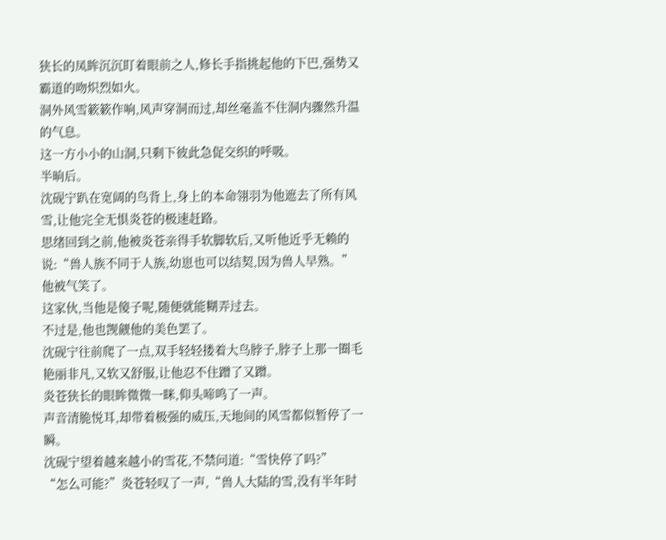狭长的凤眸沉沉盯着眼前之人,修长手指挑起他的下巴,强势又霸道的吻炽烈如火。
洞外风雪簌簌作响,风声穿洞而过,却丝毫盖不住洞内骤然升温的气息。
这一方小小的山洞,只剩下彼此急促交织的呼吸。
半晌后。
沈砚宁趴在宽阔的鸟背上,身上的本命翎羽为他遮去了所有风雪,让他完全无惧炎苍的极速赶路。
思绪回到之前,他被炎苍亲得手软脚软后,又听他近乎无赖的说:“兽人族不同于人族,幼崽也可以结契,因为兽人早熟。”
他被气笑了。
这家伙,当他是傻子呢,随便就能糊弄过去。
不过是,他也觊觎他的美色罢了。
沈砚宁往前爬了一点,双手轻轻搂着大鸟脖子,脖子上那一圈毛艳丽非凡,又软又舒服,让他忍不住蹭了又蹭。
炎苍狭长的眼眸微微一眯,仰头啼鸣了一声。
声音清脆悦耳,却带着极强的威压,天地间的风雪都似暂停了一瞬。
沈砚宁望着越来越小的雪花,不禁问道:“雪快停了吗?”
“怎么可能?”炎苍轻叹了一声,“兽人大陆的雪,没有半年时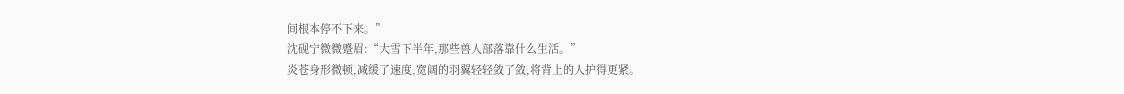间根本停不下来。”
沈砚宁微微蹙眉:“大雪下半年,那些兽人部落靠什么生活。”
炎苍身形微顿,减缓了速度,宽阔的羽翼轻轻敛了敛,将背上的人护得更紧。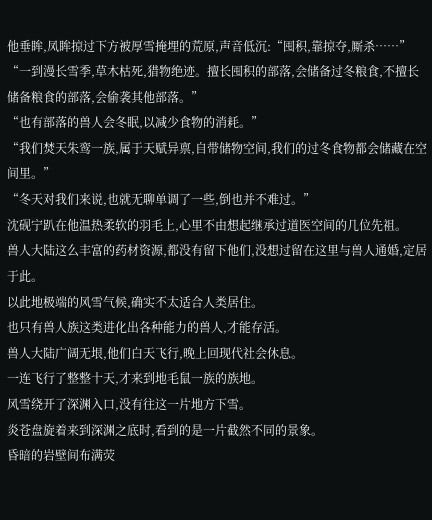他垂眸,凤眸掠过下方被厚雪掩埋的荒原,声音低沉:“囤积,靠掠夺,厮杀……”
“一到漫长雪季,草木枯死,猎物绝迹。擅长囤积的部落,会储备过冬粮食,不擅长储备粮食的部落,会偷袭其他部落。”
“也有部落的兽人会冬眠,以减少食物的消耗。”
“我们焚天朱鸾一族,属于天赋异禀,自带储物空间,我们的过冬食物都会储藏在空间里。”
“冬天对我们来说,也就无聊单调了一些,倒也并不难过。”
沈砚宁趴在他温热柔软的羽毛上,心里不由想起继承过道医空间的几位先祖。
兽人大陆这么丰富的药材资源,都没有留下他们,没想过留在这里与兽人通婚,定居于此。
以此地极端的风雪气候,确实不太适合人类居住。
也只有兽人族这类进化出各种能力的兽人,才能存活。
兽人大陆广阔无垠,他们白天飞行,晚上回现代社会休息。
一连飞行了整整十天,才来到地毛鼠一族的族地。
风雪绕开了深渊入口,没有往这一片地方下雪。
炎苍盘旋着来到深渊之底时,看到的是一片截然不同的景象。
昏暗的岩壁间布满荧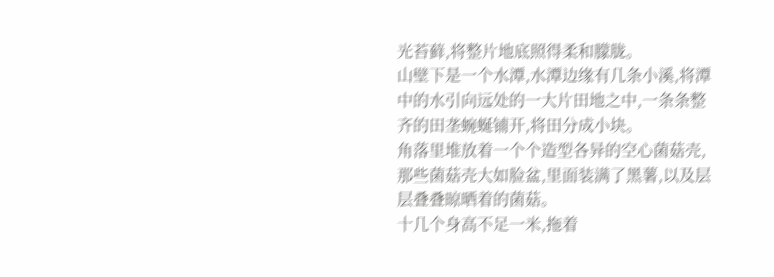光苔藓,将整片地底照得柔和朦胧。
山壁下是一个水潭,水潭边缘有几条小溪,将潭中的水引向远处的一大片田地之中,一条条整齐的田垄蜿蜒铺开,将田分成小块。
角落里堆放着一个个造型各异的空心菌菇壳,那些菌菇壳大如脸盆,里面装满了黑薯,以及层层叠叠晾晒着的菌菇。
十几个身高不足一米,拖着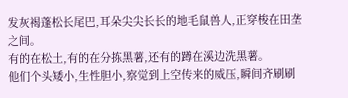发灰褐蓬松长尾巴,耳朵尖尖长长的地毛鼠兽人,正穿梭在田垄之间。
有的在松土,有的在分拣黑薯,还有的蹲在溪边洗黑薯。
他们个头矮小,生性胆小,察觉到上空传来的威压,瞬间齐刷刷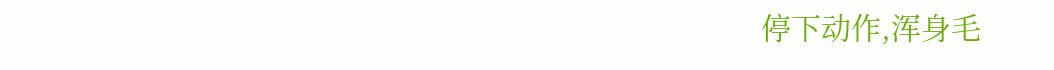停下动作,浑身毛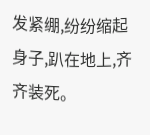发紧绷,纷纷缩起身子,趴在地上,齐齐装死。